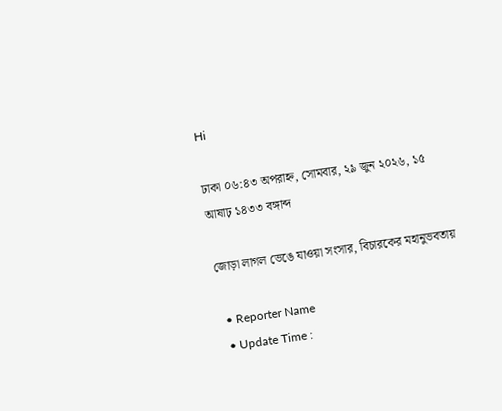Hi

ঢাকা ০৬:৪৩ অপরাহ্ন, সোমবার, ২৯ জুন ২০২৬, ১৫ আষাঢ় ১৪৩৩ বঙ্গাব্দ

জোড়া লাগল ভেঙে যাওয়া সংসার, বিচারকের মহানুভবতায়

  • Reporter Name
  • Update Time :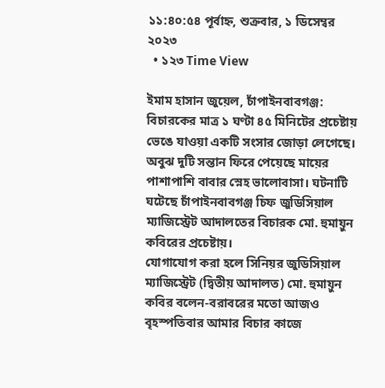১১:৪০:৫৪ পূর্বাহ্ন, শুক্রবার, ১ ডিসেম্বর ২০২৩
  • ১২৩ Time View

ইমাম হাসান জুয়েল, চাঁপাইনবাবগঞ্জ: বিচারকের মাত্র ১ ঘণ্টা ৪৫ মিনিটের প্রচেষ্টায় ভেঙে যাওয়া একটি সংসার জোড়া লেগেছে। অবুঝ দুটি সন্তান ফিরে পেয়েছে মায়ের পাশাপাশি বাবার স্নেহ ভালোবাসা। ঘটনাটি ঘটেছে চাঁপাইনবাবগঞ্জ চিফ জুডিসিয়াল ম্যাজিস্ট্রেট আদালতের বিচারক মো. হুমায়ুন কবিরের প্রচেষ্টায়।
যোগাযোগ করা হলে সিনিয়র জুডিসিয়াল ম্যাজিস্ট্রেট (দ্বিতীয় আদালত) মো. হুমায়ুন কবির বলেন-বরাবরের মতো আজও বৃহস্পতিবার আমার বিচার কাজে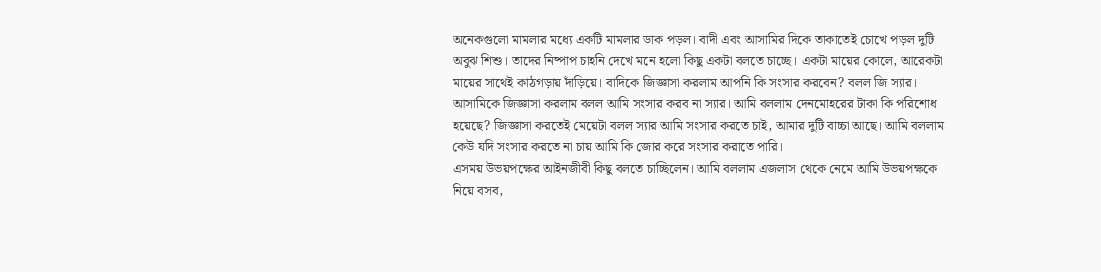অনেকগুলো মামলার মধ্যে একটি মামলার ডাক পড়ল। বাদী এবং আসামির দিকে তাকাতেই চোখে পড়ল দুটি অবুঝ শিশু। তাদের নিষ্পাপ চাহনি দেখে মনে হলো কিছু একটা বলতে চাচ্ছে। একটা মায়ের কোলে, আরেকটা মায়ের সাথেই কাঠগড়ায় দাঁড়িয়ে। বাদিকে জিজ্ঞাসা করলাম আপনি কি সংসার করবেন? বলল জি স্যার। আসামিকে জিজ্ঞাসা করলাম বলল আমি সংসার করব না স্যার। আমি বললাম দেনমোহরের টাকা কি পরিশোধ হয়েছে? জিজ্ঞাসা করতেই মেয়েটা বলল স্যার আমি সংসার করতে চাই, আমার দুটি বাচ্চা আছে। আমি বললাম কেউ যদি সংসার করতে না চায় আমি কি জোর করে সংসার করাতে পারি।
এসময় উভয়পক্ষের আইনজীবী কিছু বলতে চাচ্ছিলেন। আমি বললাম এজলাস থেকে নেমে আমি উভয়পক্ষকে নিয়ে বসব,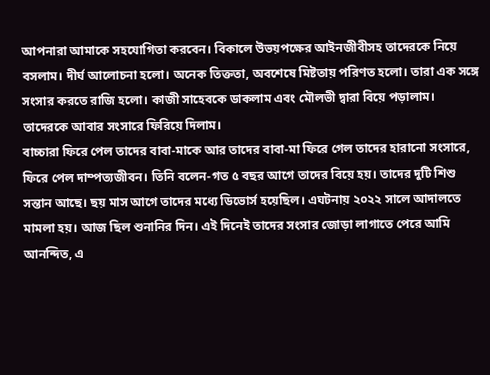আপনারা আমাকে সহযোগিতা করবেন। বিকালে উভয়পক্ষের আইনজীবীসহ তাদেরকে নিয়ে বসলাম। দীর্ঘ আলোচনা হলো। অনেক তিক্ততা, অবশেষে মিষ্টতায় পরিণত হলো। তারা এক সঙ্গে সংসার করতে রাজি হলো। কাজী সাহেবকে ডাকলাম এবং মৌলভী দ্বারা বিয়ে পড়ালাম। তাদেরকে আবার সংসারে ফিরিয়ে দিলাম।
বাচ্চারা ফিরে পেল তাদের বাবা-মাকে আর তাদের বাবা-মা ফিরে গেল তাদের হারানো সংসারে, ফিরে পেল দাম্পত্যজীবন। তিনি বলেন-গত ৫ বছর আগে তাদের বিয়ে হয়। তাদের দুটি শিশু সন্তান আছে। ছয় মাস আগে তাদের মধ্যে ডিভোর্স হয়েছিল। এঘটনায় ২০২২ সালে আদালতে মামলা হয়। আজ ছিল শুনানির দিন। এই দিনেই তাদের সংসার জোড়া লাগাতে পেরে আমি আনন্দিত, এ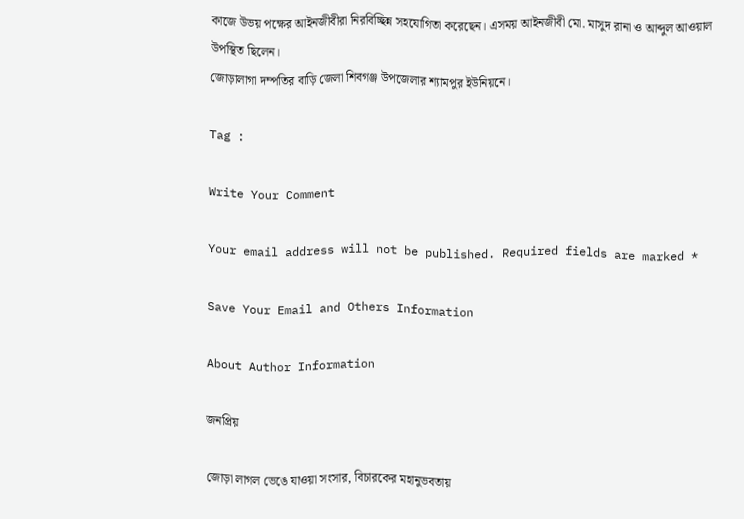কাজে উভয় পক্ষের আইনজীবীরা নিরবিচ্ছিন্ন সহযোগিতা করেছেন। এসময় আইনজীবী মো. মাসুদ রানা ও আব্দুল আওয়াল উপস্থিত ছিলেন।
জোড়ালাগা দম্পতির বাড়ি জেলা শিবগঞ্জ উপজেলার শ্যামপুর ইউনিয়নে।

Tag :

Write Your Comment

Your email address will not be published. Required fields are marked *

Save Your Email and Others Information

About Author Information

জনপ্রিয়

জোড়া লাগল ভেঙে যাওয়া সংসার, বিচারকের মহানুভবতায়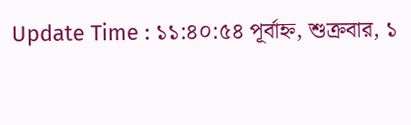Update Time : ১১:৪০:৫৪ পূর্বাহ্ন, শুক্রবার, ১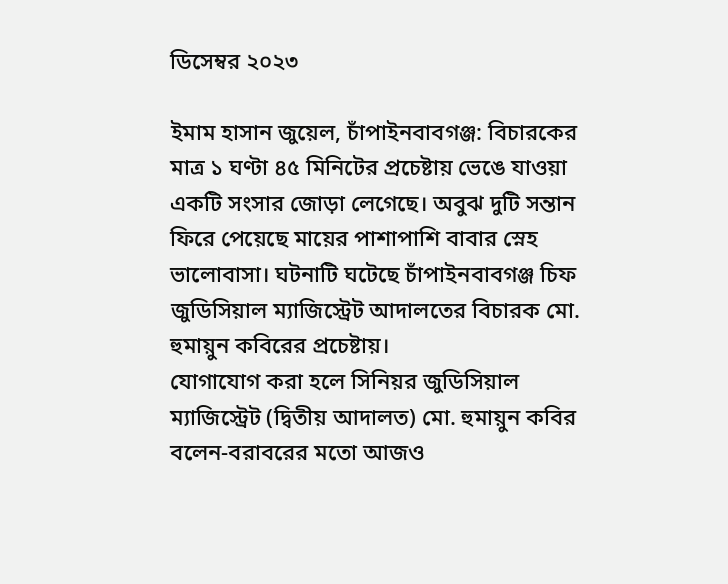ডিসেম্বর ২০২৩

ইমাম হাসান জুয়েল, চাঁপাইনবাবগঞ্জ: বিচারকের মাত্র ১ ঘণ্টা ৪৫ মিনিটের প্রচেষ্টায় ভেঙে যাওয়া একটি সংসার জোড়া লেগেছে। অবুঝ দুটি সন্তান ফিরে পেয়েছে মায়ের পাশাপাশি বাবার স্নেহ ভালোবাসা। ঘটনাটি ঘটেছে চাঁপাইনবাবগঞ্জ চিফ জুডিসিয়াল ম্যাজিস্ট্রেট আদালতের বিচারক মো. হুমায়ুন কবিরের প্রচেষ্টায়।
যোগাযোগ করা হলে সিনিয়র জুডিসিয়াল ম্যাজিস্ট্রেট (দ্বিতীয় আদালত) মো. হুমায়ুন কবির বলেন-বরাবরের মতো আজও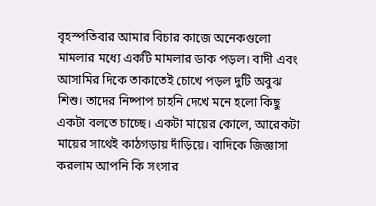বৃহস্পতিবার আমার বিচার কাজে অনেকগুলো মামলার মধ্যে একটি মামলার ডাক পড়ল। বাদী এবং আসামির দিকে তাকাতেই চোখে পড়ল দুটি অবুঝ শিশু। তাদের নিষ্পাপ চাহনি দেখে মনে হলো কিছু একটা বলতে চাচ্ছে। একটা মায়ের কোলে, আরেকটা মায়ের সাথেই কাঠগড়ায় দাঁড়িয়ে। বাদিকে জিজ্ঞাসা করলাম আপনি কি সংসার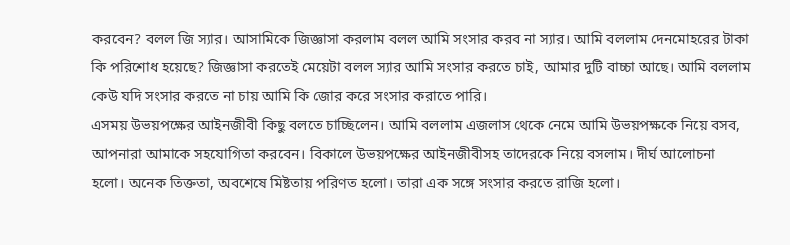করবেন? বলল জি স্যার। আসামিকে জিজ্ঞাসা করলাম বলল আমি সংসার করব না স্যার। আমি বললাম দেনমোহরের টাকা কি পরিশোধ হয়েছে? জিজ্ঞাসা করতেই মেয়েটা বলল স্যার আমি সংসার করতে চাই, আমার দুটি বাচ্চা আছে। আমি বললাম কেউ যদি সংসার করতে না চায় আমি কি জোর করে সংসার করাতে পারি।
এসময় উভয়পক্ষের আইনজীবী কিছু বলতে চাচ্ছিলেন। আমি বললাম এজলাস থেকে নেমে আমি উভয়পক্ষকে নিয়ে বসব, আপনারা আমাকে সহযোগিতা করবেন। বিকালে উভয়পক্ষের আইনজীবীসহ তাদেরকে নিয়ে বসলাম। দীর্ঘ আলোচনা হলো। অনেক তিক্ততা, অবশেষে মিষ্টতায় পরিণত হলো। তারা এক সঙ্গে সংসার করতে রাজি হলো।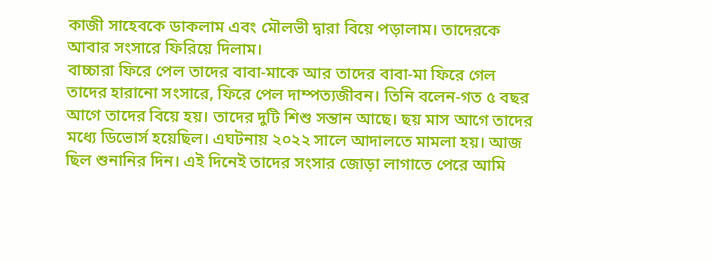কাজী সাহেবকে ডাকলাম এবং মৌলভী দ্বারা বিয়ে পড়ালাম। তাদেরকে আবার সংসারে ফিরিয়ে দিলাম।
বাচ্চারা ফিরে পেল তাদের বাবা-মাকে আর তাদের বাবা-মা ফিরে গেল তাদের হারানো সংসারে, ফিরে পেল দাম্পত্যজীবন। তিনি বলেন-গত ৫ বছর আগে তাদের বিয়ে হয়। তাদের দুটি শিশু সন্তান আছে। ছয় মাস আগে তাদের মধ্যে ডিভোর্স হয়েছিল। এঘটনায় ২০২২ সালে আদালতে মামলা হয়। আজ ছিল শুনানির দিন। এই দিনেই তাদের সংসার জোড়া লাগাতে পেরে আমি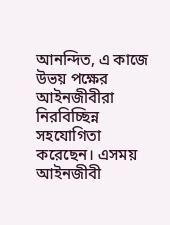আনন্দিত, এ কাজে উভয় পক্ষের আইনজীবীরা নিরবিচ্ছিন্ন সহযোগিতা করেছেন। এসময় আইনজীবী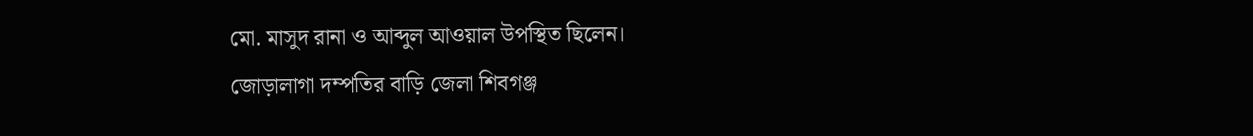মো. মাসুদ রানা ও আব্দুল আওয়াল উপস্থিত ছিলেন।
জোড়ালাগা দম্পতির বাড়ি জেলা শিবগঞ্জ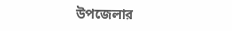উপজেলার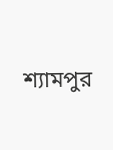শ্যামপুর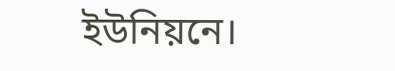ইউনিয়নে।